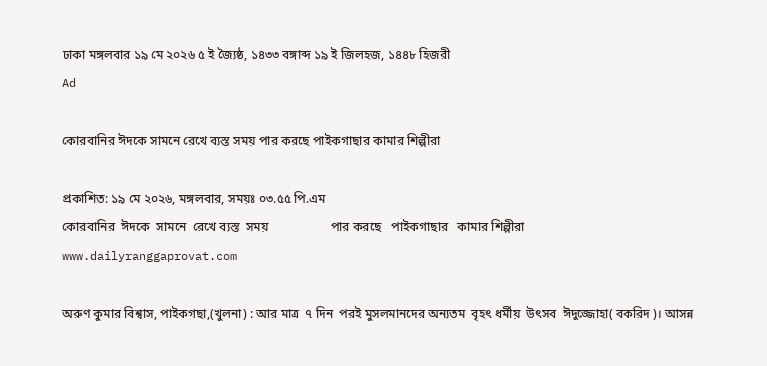ঢাকা মঙ্গলবার ১৯ মে ২০২৬ ৫ ই জ্যৈষ্ঠ, ১৪৩৩ বঙ্গাব্দ ১৯ ই জিলহজ, ১৪৪৮ হিজরী
Ad

কোরবানির ঈদকে সামনে রেখে ব্যস্ত সময় পার করছে পাইকগাছার কামার শিল্পীরা

প্রকাশিত: ১৯ মে ২০২৬, মঙ্গলবার, সময়ঃ ০৩.৫৫ পি.এম
কোরবানির  ঈদকে  সামনে  রেখে ব্যস্ত  সময়                    পার করছে   পাইকগাছার   কামার শিল্পীরা
www.dailyranggaprovat.com

অরুণ কুমার বিশ্বাস, পাইকগছা,(খুলনা) : আর মাত্র  ৭ দিন  পরই মুসলমানদের অন্যতম  বৃহৎ ধর্মীয়  উৎসব  ঈদুজ্জোহা( বকরিদ )। আসন্ন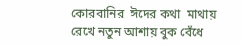কোরবানির  ঈদের কথা  মাথায় রেখে নতুন আশায় বুক বেঁধে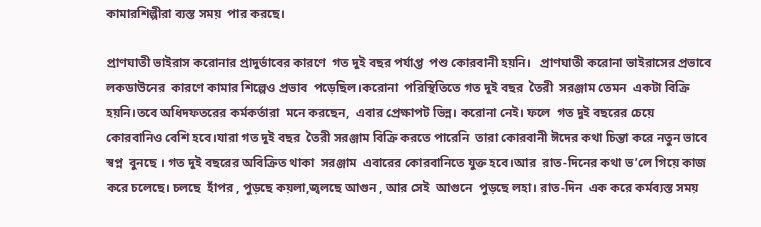কামারশিল্পীরা ব্যস্ত সময়  পার করছে।

প্রাণঘাতী ভাইরাস করোনার প্রাদুর্ভাবের কারণে  গত দুই বছর পর্যাপ্ত  পশু কোরবানী হয়নি।   প্রাণঘাতী করোনা ভাইরাসের প্রভাবে  লকডাউনের  কারণে কামার শিল্পেও প্রভাব  পড়েছিল।করোনা  পরিস্থিতিতে গত দুই বছর  তৈরী  সরঞ্জাম তেমন  একটা বিক্রি হয়নি।তবে অধিদফতরের কর্মকর্তারা  মনে করছেন,  এবার প্রেক্ষাপট ভিন্ন। করোনা নেই। ফলে  গত দুই বছরের চেয়ে  কোরবানিও বেশি হবে।যারা গত দুই বছর  তৈরী সরঞ্জাম বিক্রি করতে পারেনি  তারা কোরবানী ঈদের কথা চিন্তা করে নতুন ভাবে স্বপ্ন  বুনছে । গত দুই বছরের অবিক্রিত থাকা  সরঞ্জাম  এবারের কোরবানিতে যুক্ত হবে।আর  রাত-দিনের কথা ভ’লে গিয়ে কাজ করে চলেছে। চলছে  হাঁপর , পুড়ছে কয়লা,জ্বলছে আগুন , আর সেই  আগুনে  পুড়ছে লহা। রাত-দিন  এক করে কর্মব্যস্ত সময়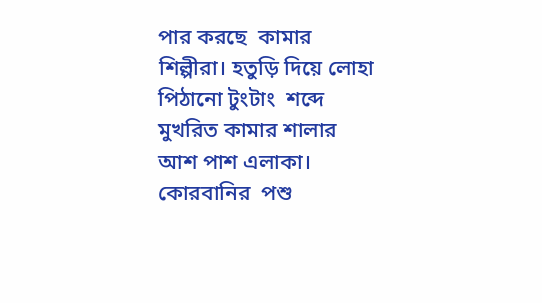পার করছে  কামার শিল্পীরা। হতুড়ি দিয়ে লোহা পিঠানো টুংটাং  শব্দে  মুখরিত কামার শালার   আশ পাশ এলাকা। কোরবানির  পশু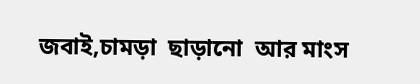জবাই,চামড়া  ছাড়ানো  আর মাংস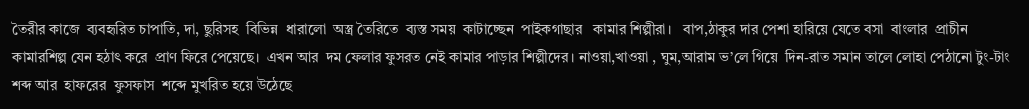তৈরীর কাজে  ব্যবহৃরিত চাপাতি, দা, ছুরিসহ  বিভিন্ন  ধারালো  অস্ত্র তৈরিতে  ব্যস্ত সময়  কাটাচ্ছেন  পাইকগাছার   কামার শিল্পীরা।   বাপ,ঠাকুর দার পেশা হারিয়ে যেতে বসা  বাংলার  প্রাচীন  কামারশিল্প যেন হঠাৎ করে  প্রাণ ফিরে পেয়েছে।  এখন আর  দম ফেলার ফুসরত নেই কামার পাড়ার শিল্পীদের। নাওয়া,খাওয়া , ঘুম,আরাম ভ’লে গিয়ে  দিন-রাত সমান তালে লোহা পেঠানো টুং-টাং শব্দ আর  হাফরের  ফুসফাস  শব্দে মুখরিত হয়ে উঠেছে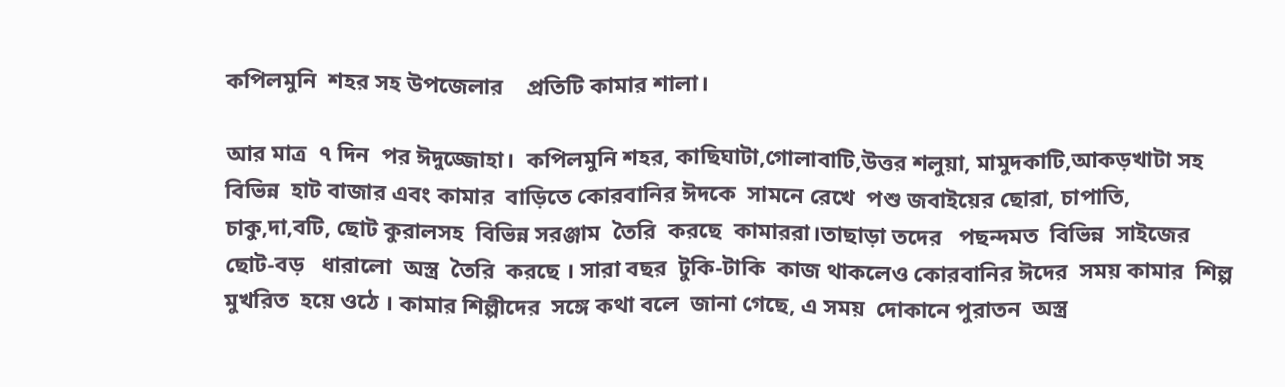কপিলমুনি  শহর সহ উপজেলার    প্রতিটি কামার শালা।

আর মাত্র  ৭ দিন  পর ঈদুজ্জোহা।  কপিলমুনি শহর, কাছিঘাটা,গোলাবাটি,উত্তর শলুয়া, মামুদকাটি,আকড়খাটা সহ বিভিন্ন  হাট বাজার এবং কামার  বাড়িতে কোরবানির ঈদকে  সামনে রেখে  পশু জবাইয়ের ছোরা, চাপাতি, চাকু,দা,বটি, ছোট কুরালসহ  বিভিন্ন সরঞ্জাম  তৈরি  করছে  কামাররা।তাছাড়া তদের   পছন্দমত  বিভিন্ন  সাইজের ছোট-বড়   ধারালো  অস্ত্র  তৈরি  করছে । সারা বছর  টুকি-টাকি  কাজ থাকলেও কোরবানির ঈদের  সময় কামার  শিল্প মুখরিত  হয়ে ওঠে । কামার শিল্পীদের  সঙ্গে কথা বলে  জানা গেছে, এ সময়  দোকানে পুরাতন  অস্ত্র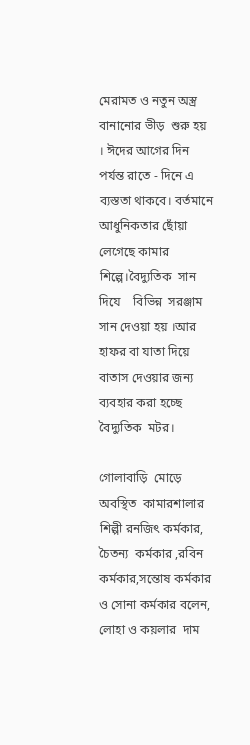মেরামত ও নতুন অস্ত্র  বানানোর ভীড়  শুরু হয় । ঈদের আগের দিন  পর্যন্ত রাতে - দিনে এ  ব্যস্ততা থাকবে। বর্তমানে  আধুনিকতার ছোঁয়া লেগেছে কামার শিল্পে।বৈদ্যুতিক  সান  দিযে    বিভিন্ন  সরঞ্জাম  সান দেওয়া হয় ।আর  হাফর বা যাতা দিয়ে  বাতাস দেওয়ার জন্য  ব্যবহার করা হচ্ছে  বৈদ্যুতিক  মটর।

গোলাবাড়ি  মোড়ে অবস্থিত  কামারশালার  শিল্পী রনজিৎ কর্মকার,  চৈতন্য  কর্মকার ,রবিন কর্মকার,সন্তোষ কর্মকার ও সোনা কর্মকার বলেন, লোহা ও কয়লার  দাম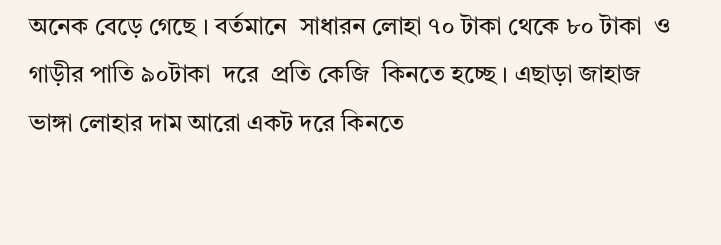অনেক বেড়ে গেছে । বর্তমানে  সাধারন লোহা ৭০ টাকা থেকে ৮০ টাকা  ও গাড়ীর পাতি ৯০টাকা  দরে  প্রতি কেজি  কিনতে হচ্ছে । এছাড়া জাহাজ ভাঙ্গা লোহার দাম আরো একট দরে কিনতে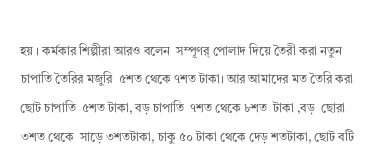হয় । কর্মকার শিল্পীরা আরও বলেন  সম্পূণর্ পোলাদ দিয়ে তৈরী করা নতুন চাপাতি তৈরির মজুরি  ৫শত থেকে ৭শত টাকা। আর আমাদের মত তৈরি করা ছোট চাপাতি  ৫শত টাকা, বড় চাপাতি  ৭শত থেকে ৮শত  টাকা ,বড়  ছোরা ৩শত থেকে  সাড়ে ৩শতটাকা, চাকু ৫০ টাকা থেকে দেড় শতটাকা, ছোট বটি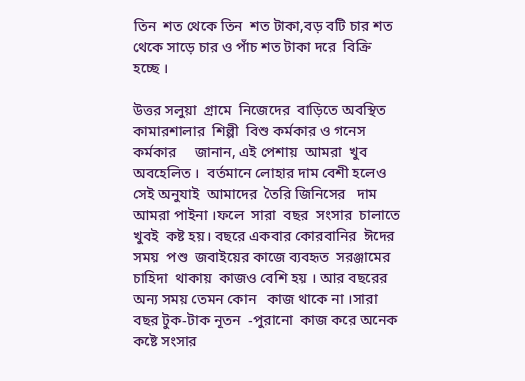তিন  শত থেকে তিন  শত টাকা,বড় বটি চার শত  থেকে সাড়ে চার ও পাঁচ শত টাকা দরে  বিক্রি  হচ্ছে ।

উত্তর সলুয়া  গ্রামে  নিজেদের  বাড়িতে অবস্থিত   কামারশালার  শিল্পী  বিশু কর্মকার ও গনেস কর্মকার     জানান, এই পেশায়  আমরা  খুব অবহেলিত ।  বর্তমানে লোহার দাম বেশী হলেও সেই অনুযাই  আমাদের  তৈরি জিনিসের   দাম আমরা পাইনা ।ফলে  সারা  বছর  সংসার  চালাতে  খুবই  কষ্ট হয়। বছরে একবার কোরবানির  ঈদের  সময়  পশু  জবাইয়ের কাজে ব্যবহৃত  সরঞ্জামের     চাহিদা  থাকায়  কাজও বেশি হয় । আর বছরের  অন্য সময় তেমন কোন   কাজ থাকে না ।সারা বছর টুক-টাক নূতন  -পুরানো  কাজ করে অনেক কষ্টে সংসার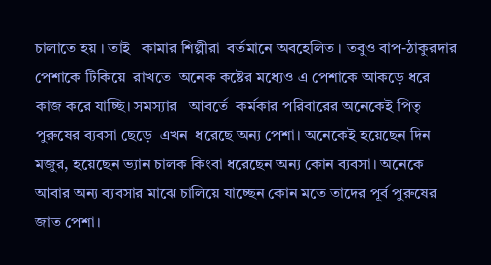চালাতে হয় । তাই   কামার শিল্পীরা  বর্তমানে অবহেলিত । তবুও বাপ-ঠাকুরদার পেশাকে টিকিয়ে  রাখতে  অনেক কষ্টের মধ্যেও এ পেশাকে আকড়ে ধরে কাজ করে যাচ্ছি। সমস্যার   আবর্তে  কর্মকার পরিবারের অনেকেই পিতৃ পুরুষের ব্যবসা ছেড়ে  এখন  ধরেছে অন্য পেশা। অনেকেই হয়েছেন দিন মজুর, হয়েছেন ভ্যান চালক কিংবা ধরেছেন অন্য কোন ব্যবসা। অনেকে আবার অন্য ব্যবসার মাঝে চালিয়ে যাচ্ছেন কোন মতে তাদের পূর্ব পুরুষের  জাত পেশা।